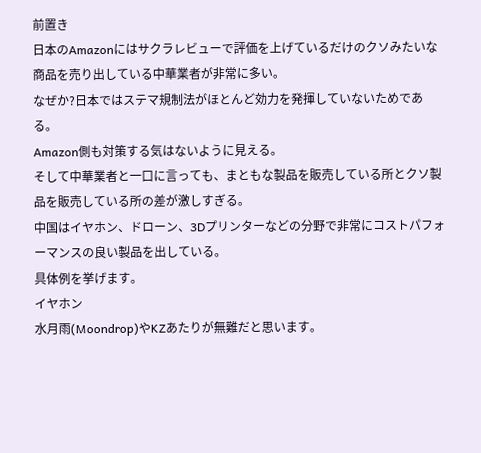前置き
日本のAmazonにはサクラレビューで評価を上げているだけのクソみたいな商品を売り出している中華業者が非常に多い。
なぜか?日本ではステマ規制法がほとんど効力を発揮していないためである。
Amazon側も対策する気はないように見える。
そして中華業者と一口に言っても、まともな製品を販売している所とクソ製品を販売している所の差が激しすぎる。
中国はイヤホン、ドローン、3Dプリンターなどの分野で非常にコストパフォーマンスの良い製品を出している。
具体例を挙げます。
イヤホン
水月雨(Moondrop)やKZあたりが無難だと思います。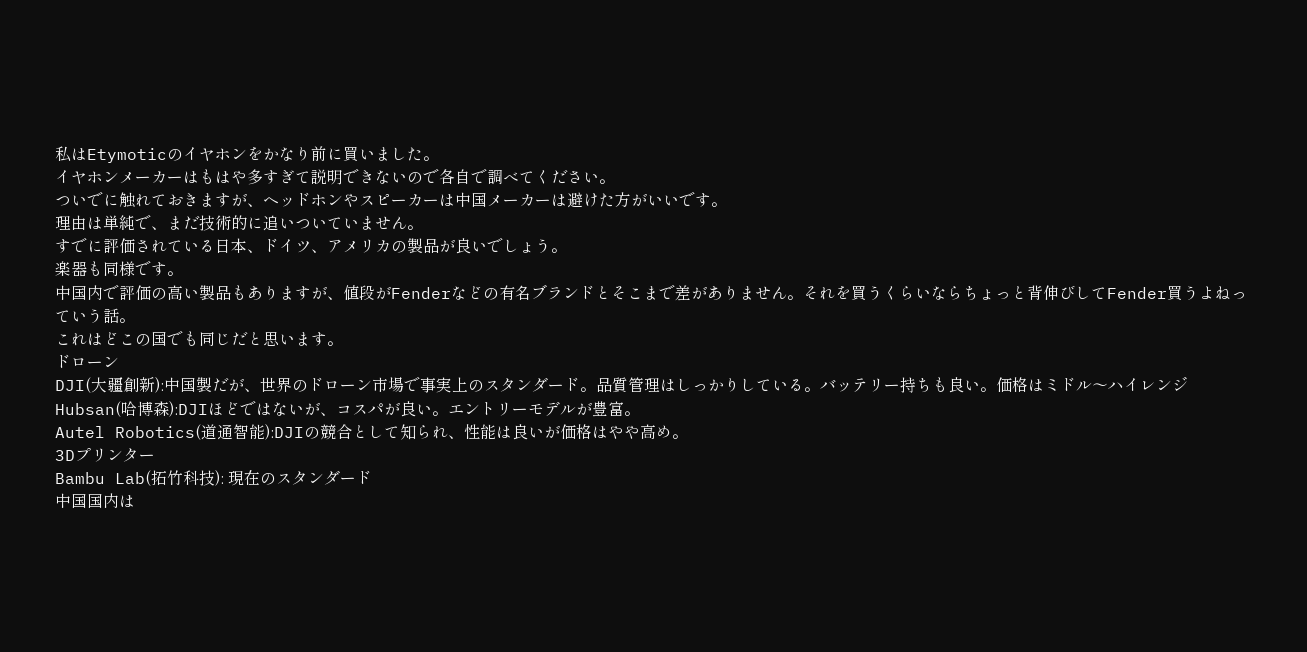私はEtymoticのイヤホンをかなり前に買いました。
イヤホンメーカーはもはや多すぎて説明できないので各自で調べてください。
ついでに触れておきますが、ヘッドホンやスピーカーは中国メーカーは避けた方がいいです。
理由は単純で、まだ技術的に追いついていません。
すでに評価されている日本、ドイツ、アメリカの製品が良いでしょう。
楽器も同様です。
中国内で評価の高い製品もありますが、値段がFenderなどの有名ブランドとそこまで差がありません。それを買うくらいならちょっと背伸びしてFender買うよねっていう話。
これはどこの国でも同じだと思います。
ドローン
DJI(大疆創新):中国製だが、世界のドローン市場で事実上のスタンダード。品質管理はしっかりしている。バッテリー持ちも良い。価格はミドル〜ハイレンジ
Hubsan(哈博森):DJIほどではないが、コスパが良い。エントリーモデルが豊富。
Autel Robotics(道通智能):DJIの競合として知られ、性能は良いが価格はやや高め。
3Dプリンター
Bambu Lab(拓竹科技): 現在のスタンダード
中国国内は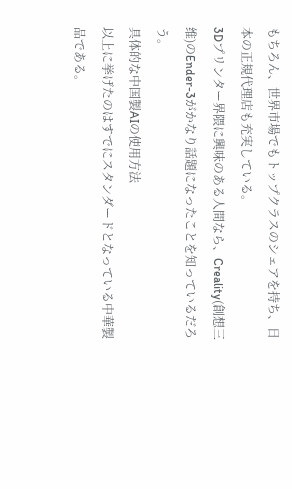もちろん、世界市場でもトップクラスのシェアを持ち、日本の正規代理店も充実している。
3Dプリンター界隈に興味のある人間なら、Creality(創想三维)のEnder-3がかなり話題になったことを知っているだろう。
具体的な中国製AIの使用方法
以上に挙げたのはすでにスタンダードとなっている中華製品である。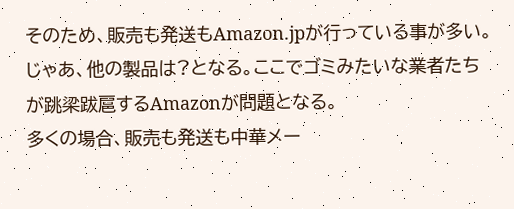そのため、販売も発送もAmazon.jpが行っている事が多い。
じゃあ、他の製品は?となる。ここでゴミみたいな業者たちが跳梁跋扈するAmazonが問題となる。
多くの場合、販売も発送も中華メー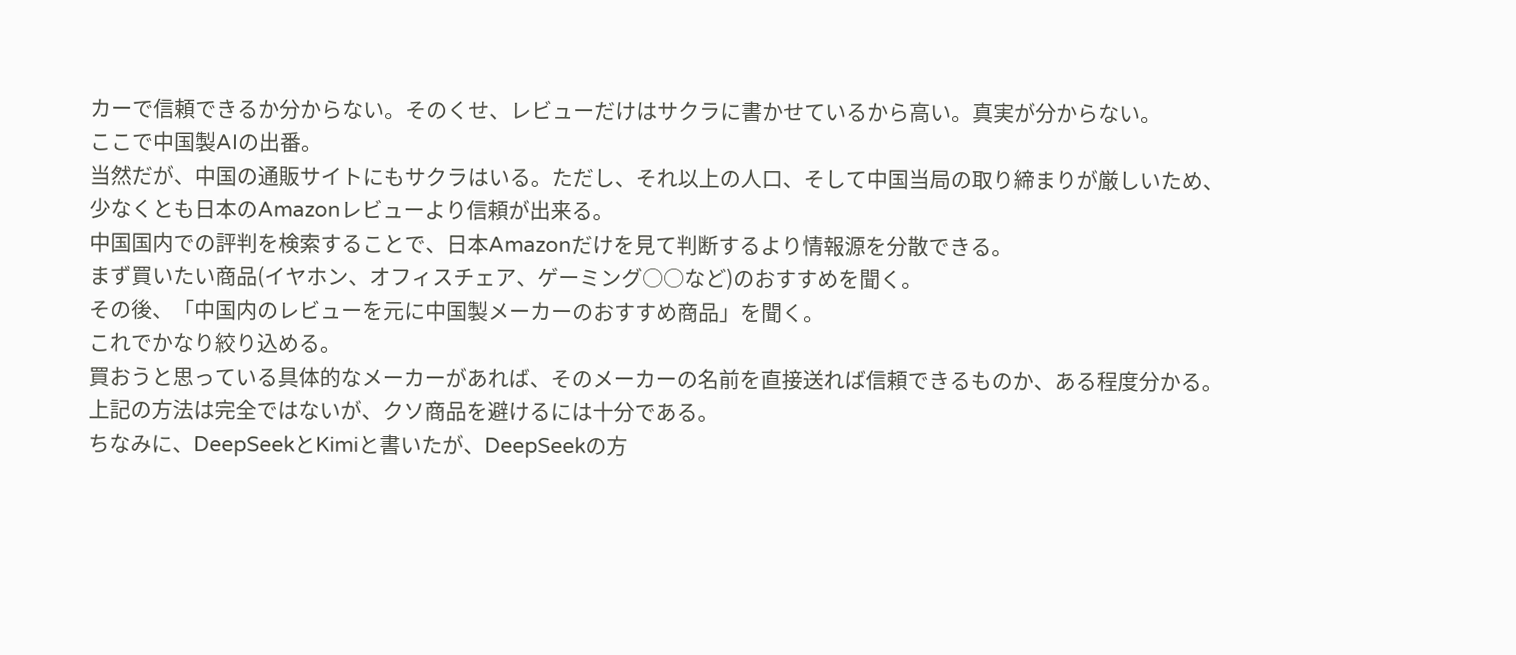カーで信頼できるか分からない。そのくせ、レビューだけはサクラに書かせているから高い。真実が分からない。
ここで中国製AIの出番。
当然だが、中国の通販サイトにもサクラはいる。ただし、それ以上の人口、そして中国当局の取り締まりが厳しいため、少なくとも日本のAmazonレビューより信頼が出来る。
中国国内での評判を検索することで、日本Amazonだけを見て判断するより情報源を分散できる。
まず買いたい商品(イヤホン、オフィスチェア、ゲーミング○○など)のおすすめを聞く。
その後、「中国内のレビューを元に中国製メーカーのおすすめ商品」を聞く。
これでかなり絞り込める。
買おうと思っている具体的なメーカーがあれば、そのメーカーの名前を直接送れば信頼できるものか、ある程度分かる。
上記の方法は完全ではないが、クソ商品を避けるには十分である。
ちなみに、DeepSeekとKimiと書いたが、DeepSeekの方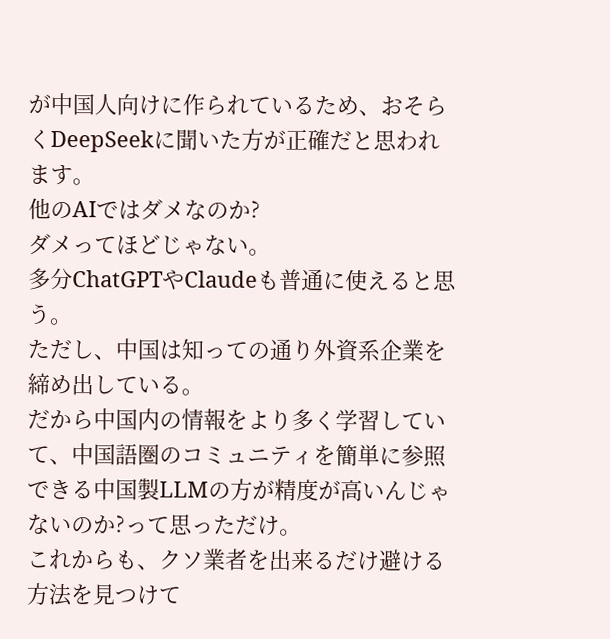が中国人向けに作られているため、おそらくDeepSeekに聞いた方が正確だと思われます。
他のAIではダメなのか?
ダメってほどじゃない。
多分ChatGPTやClaudeも普通に使えると思う。
ただし、中国は知っての通り外資系企業を締め出している。
だから中国内の情報をより多く学習していて、中国語圏のコミュニティを簡単に参照できる中国製LLMの方が精度が高いんじゃないのか?って思っただけ。
これからも、クソ業者を出来るだけ避ける方法を見つけて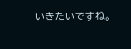いきたいですね。